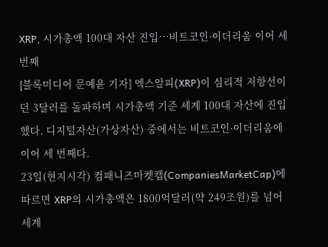XRP, 시가총액 100대 자산 진입⋯비트코인·이더리움 이어 세 번째
[블록미디어 문예윤 기자] 엑스알피(XRP)이 심리적 저항선이던 3달러를 돌파하며 시가총액 기준 세계 100대 자산에 진입했다. 디지털자산(가상자산) 중에서는 비트코인·이더리움에 이어 세 번째다.
23일(현지시각) 컴패니즈마켓캡(CompaniesMarketCap)에 따르면 XRP의 시가총액은 1800억달러(약 249조원)를 넘어 세계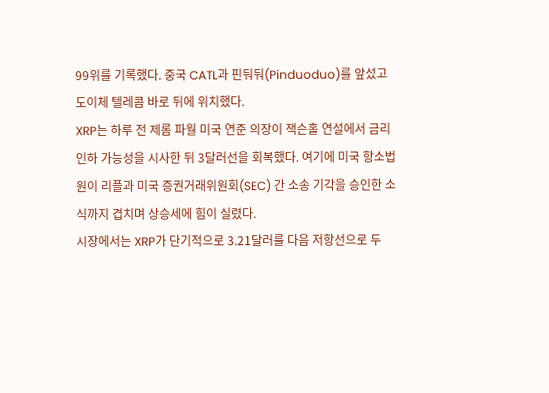99위를 기록했다. 중국 CATL과 핀둬둬(Pinduoduo)를 앞섰고 도이체 텔레콤 바로 뒤에 위치했다.
XRP는 하루 전 제롬 파월 미국 연준 의장이 잭슨홀 연설에서 금리 인하 가능성을 시사한 뒤 3달러선을 회복했다. 여기에 미국 항소법원이 리플과 미국 증권거래위원회(SEC) 간 소송 기각을 승인한 소식까지 겹치며 상승세에 힘이 실렸다.
시장에서는 XRP가 단기적으로 3.21달러를 다음 저항선으로 두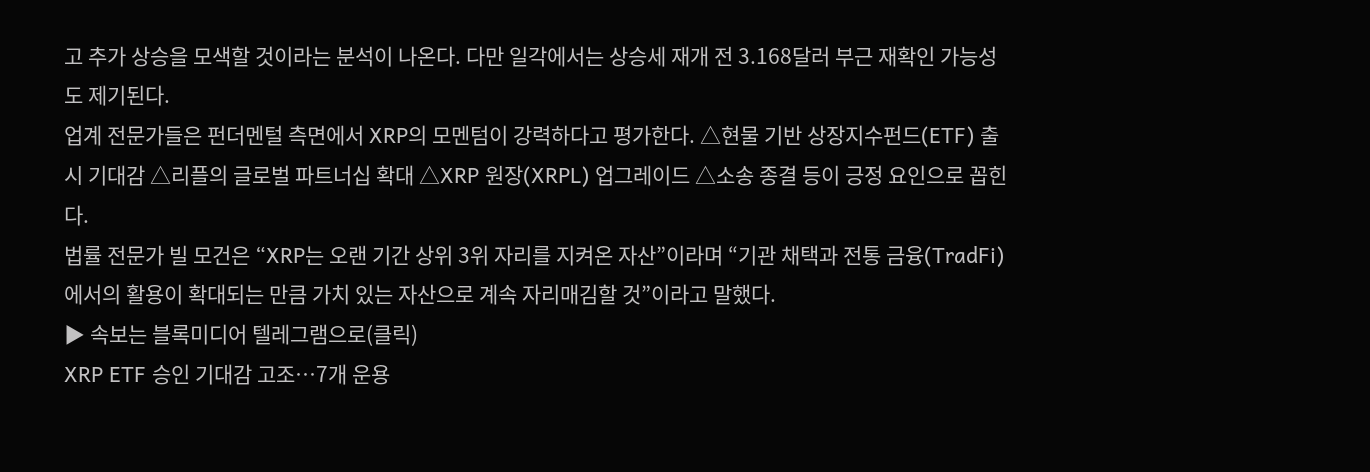고 추가 상승을 모색할 것이라는 분석이 나온다. 다만 일각에서는 상승세 재개 전 3.168달러 부근 재확인 가능성도 제기된다.
업계 전문가들은 펀더멘털 측면에서 XRP의 모멘텀이 강력하다고 평가한다. △현물 기반 상장지수펀드(ETF) 출시 기대감 △리플의 글로벌 파트너십 확대 △XRP 원장(XRPL) 업그레이드 △소송 종결 등이 긍정 요인으로 꼽힌다.
법률 전문가 빌 모건은 “XRP는 오랜 기간 상위 3위 자리를 지켜온 자산”이라며 “기관 채택과 전통 금융(TradFi)에서의 활용이 확대되는 만큼 가치 있는 자산으로 계속 자리매김할 것”이라고 말했다.
▶ 속보는 블록미디어 텔레그램으로(클릭)
XRP ETF 승인 기대감 고조…7개 운용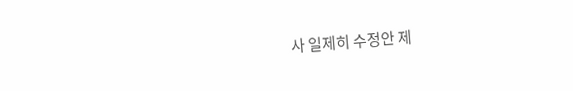사 일제히 수정안 제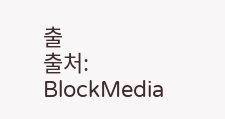출
출처: BlockMedia